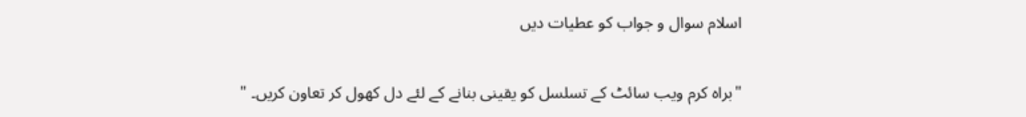اسلام سوال و جواب کو عطیات دیں

"براہ کرم ویب سائٹ کے تسلسل کو یقینی بنانے کے لئے دل کھول کر تعاون کریں۔ "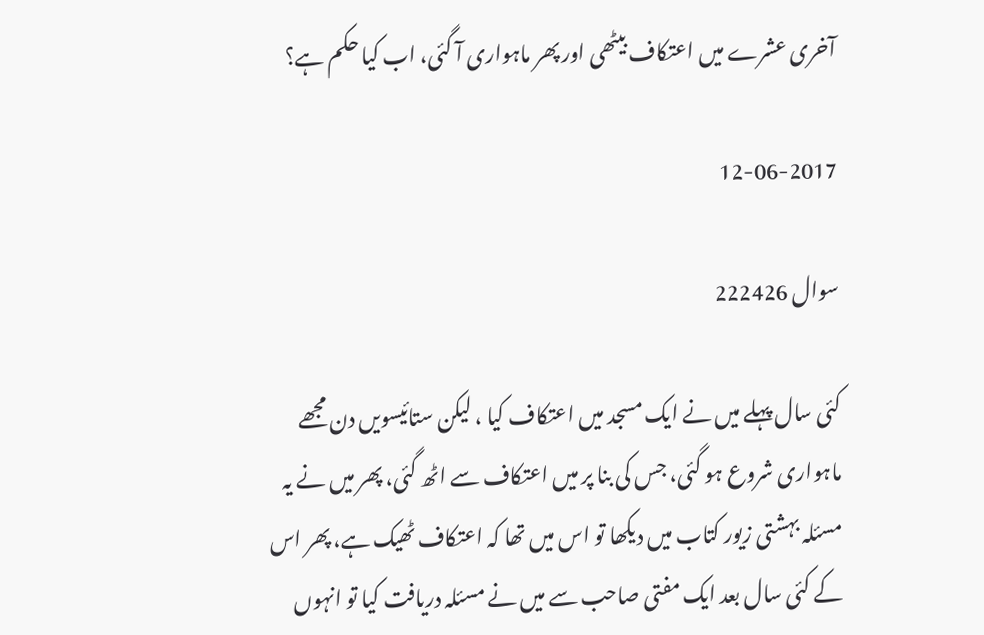آخری عشرے میں اعتکاف بیٹھی اور پھر ماہواری آ گئی، اب کیا حکم ہے؟

12-06-2017

سوال 222426

کئی سال پہلے میں نے ایک مسجد میں اعتکاف کیا ، لیکن ستائیسویں دن مجھے ماہواری شروع ہو گئی، جس کی بنا پر میں اعتکاف سے اٹھ گئی، پھر میں نے یہ مسئلہ بہشتی زیور کتاب میں دیکھا تو اس میں تھا کہ اعتکاف ٹھیک ہے، پھر اس کے کئی سال بعد ایک مفتی صاحب سے میں نے مسئلہ دریافت کیا تو انہوں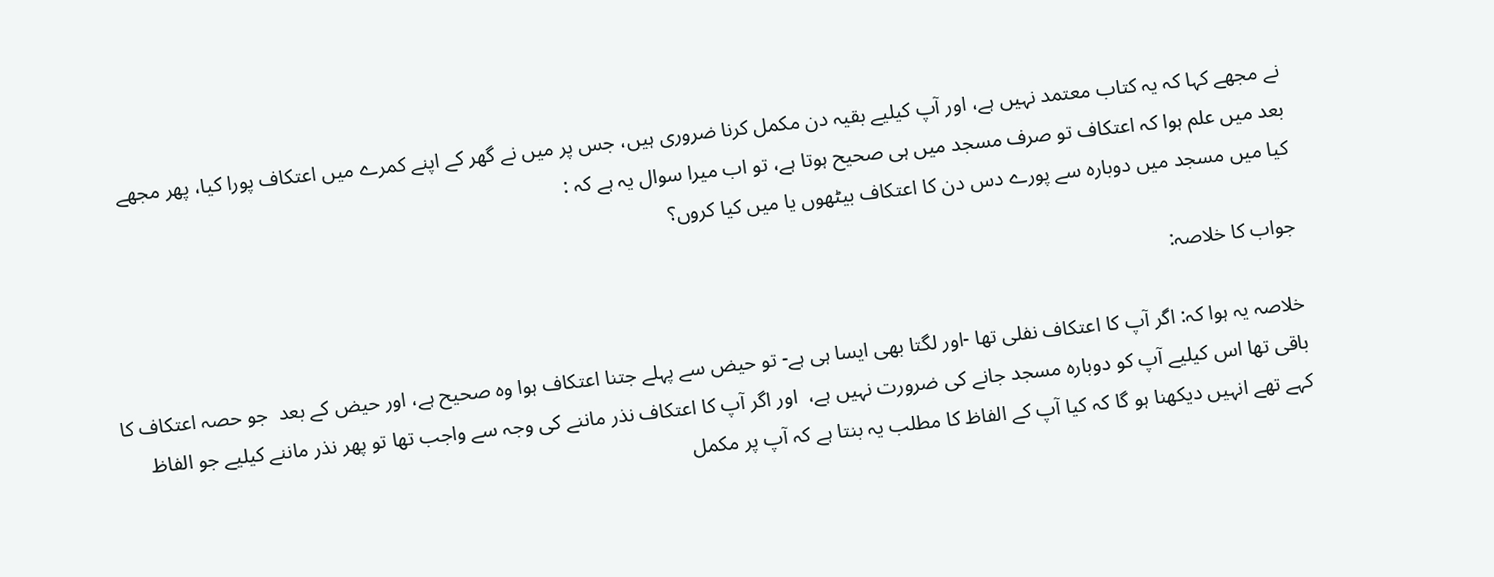نے مجھے کہا کہ یہ کتاب معتمد نہیں ہے، اور آپ کیلیے بقیہ دن مکمل کرنا ضروری ہیں، جس پر میں نے گھر کے اپنے کمرے میں اعتکاف پورا کیا، پھر مجھے بعد میں علم ہوا کہ اعتکاف تو صرف مسجد میں ہی صحیح ہوتا ہے، تو اب میرا سوال یہ ہے کہ :
کیا میں مسجد میں دوبارہ سے پورے دس دن کا اعتکاف بیٹھوں یا میں کیا کروں؟

جواب کا خلاصہ:

خلاصہ یہ ہوا کہ: اگر آپ کا اعتکاف نفلی تھا -اور لگتا بھی ایسا ہی ہے- تو حیض سے پہلے جتنا اعتکاف ہوا وہ صحیح ہے، اور حیض کے بعد  جو حصہ اعتکاف کا باقی تھا اس کیلیے آپ کو دوبارہ مسجد جانے کی ضرورت نہیں ہے،  اور اگر آپ کا اعتکاف نذر ماننے کی وجہ سے واجب تھا تو پھر نذر ماننے کیلیے جو الفاظ کہے تھے انہیں دیکھنا ہو گا کہ کیا آپ کے الفاظ کا مطلب یہ بنتا ہے کہ آپ پر مکمل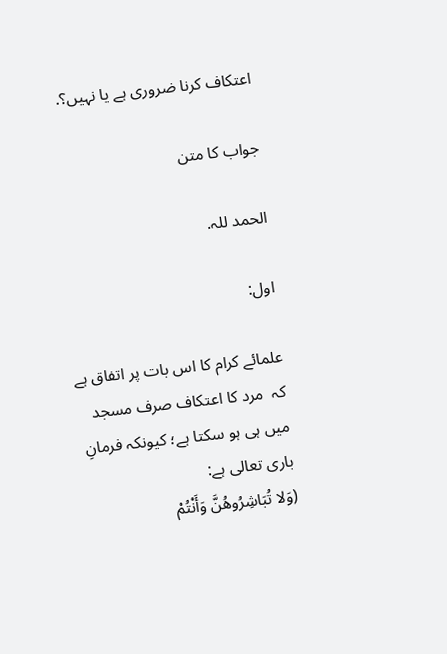اعتکاف کرنا ضروری ہے یا نہیں؟.

جواب کا متن

الحمد للہ.

اول:

علمائے کرام کا اس بات پر اتفاق ہے کہ  مرد کا اعتکاف صرف مسجد میں ہی ہو سکتا ہے؛ کیونکہ فرمانِ باری تعالی ہے:
(وَلا تُبَاشِرُوهُنَّ وَأَنْتُمْ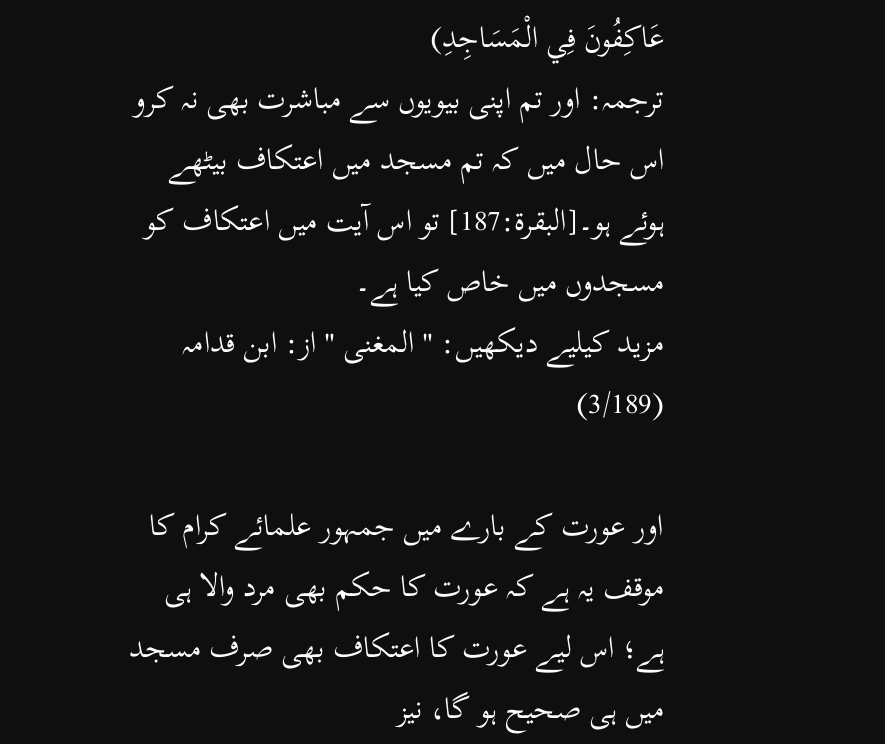عَاكِفُونَ فِي الْمَسَاجِدِ)
ترجمہ: اور تم اپنی بیویوں سے مباشرت بھی نہ کرو اس حال میں کہ تم مسجد میں اعتکاف بیٹھے ہوئے ہو۔[البقرة:187] تو اس آیت میں اعتکاف کو مسجدوں میں خاص کیا ہے۔
مزید کیلیے دیکھیں: " المغنی " از: ابن قدامہ (3/189)

اور عورت کے بارے میں جمہور علمائے کرام کا موقف یہ ہے کہ عورت کا حکم بھی مرد والا ہی ہے؛ اس لیے عورت کا اعتکاف بھی صرف مسجد میں ہی صحیح ہو گا، نیز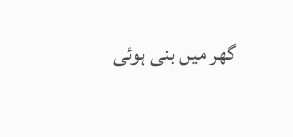گھر میں بنی ہوئی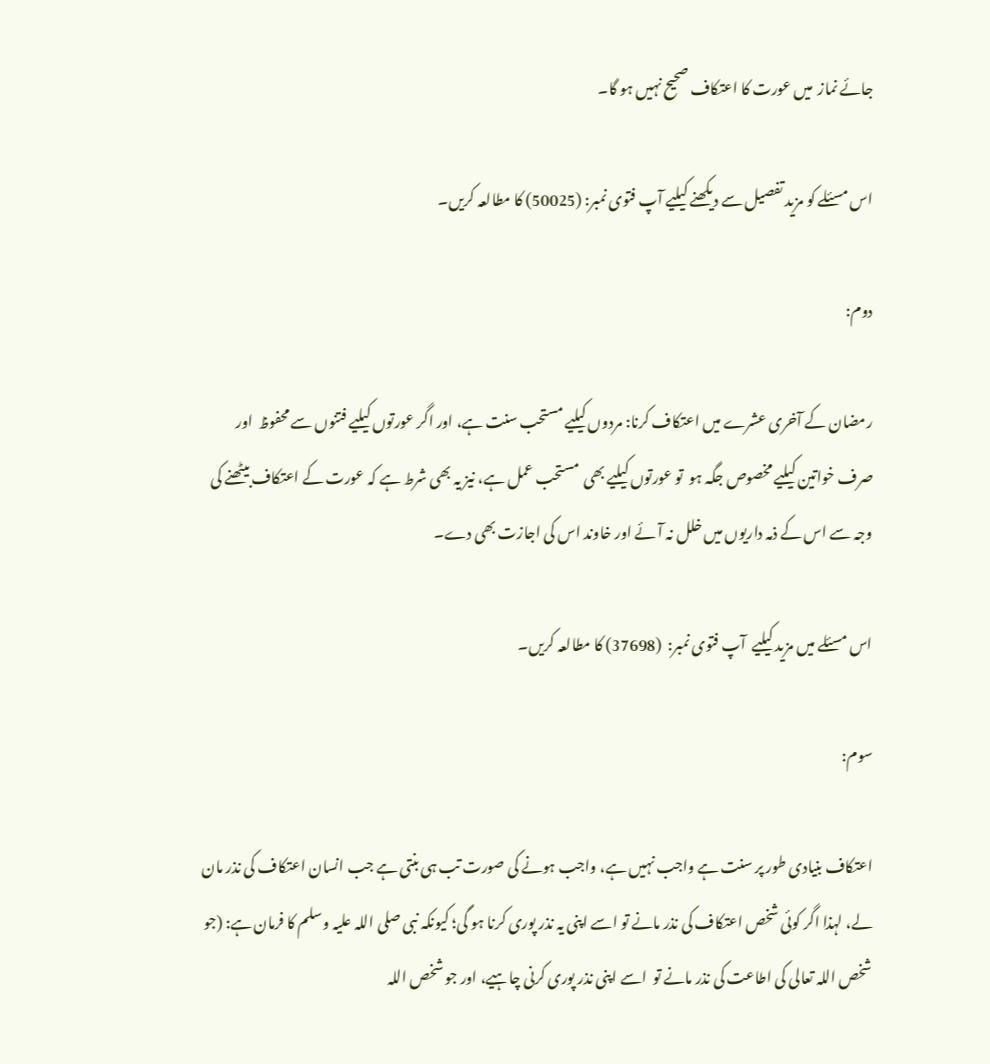جائے نماز  میں عورت کا اعتکاف صحیح نہیں ہو گا۔

اس مسئلے کو مزید تفصیل سے دیکھنے کیلیے آپ فتوی نمبر: (50025) کا مطالعہ کریں۔

دوم:

رمضان کے آخری عشرے میں اعتکاف کرنا: مردوں کیلیے مستحب سنت ہے، اور اگر عورتوں کیلیے فتنوں سے محفوظ  اور صرف خواتین کیلیے مخصوص جگہ ہو  تو عورتوں کیلیے بھی  مستحب عمل ہے، نیز یہ بھی شرط ہے کہ عورت کے اعتکاف بیٹھنے کی وجہ سے اس کے ذمہ داریوں میں خلل نہ آئے اور خاوند اس کی اجازت بھی دے۔

اس مسئلے میں مزید کیلیے  آپ فتوی نمبر:  (37698) کا مطالعہ کریں۔

سوم:

اعتکاف بنیادی طور پر سنت ہے واجب نہیں ہے، واجب ہونے کی صورت تب ہی بنتی ہے جب انسان اعتکاف کی نذر مان لے، لہذا اگر کوئی شخص اعتکاف کی نذر مانے تو اسے اپنی یہ نذر پوری کرنا ہو گی؛ کیونکہ نبی صلی اللہ علیہ وسلم کا فرمان ہے: (جو شخص اللہ تعالی کی اطاعت کی نذر مانے تو  اسے اپنی نذر پوری کرنی چاہیے، اور جو شخص اللہ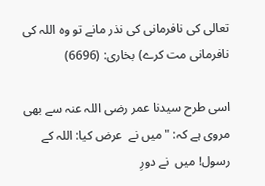تعالی کی نافرمانی کی نذر مانے تو وہ اللہ کی نافرمانی مت کرے) بخاری: (6696)

اسی طرح سیدنا عمر رضی اللہ عنہ سے بھی مروی ہے کہ: "میں نے  عرض کیا: اللہ کے رسول! میں  نے دورِ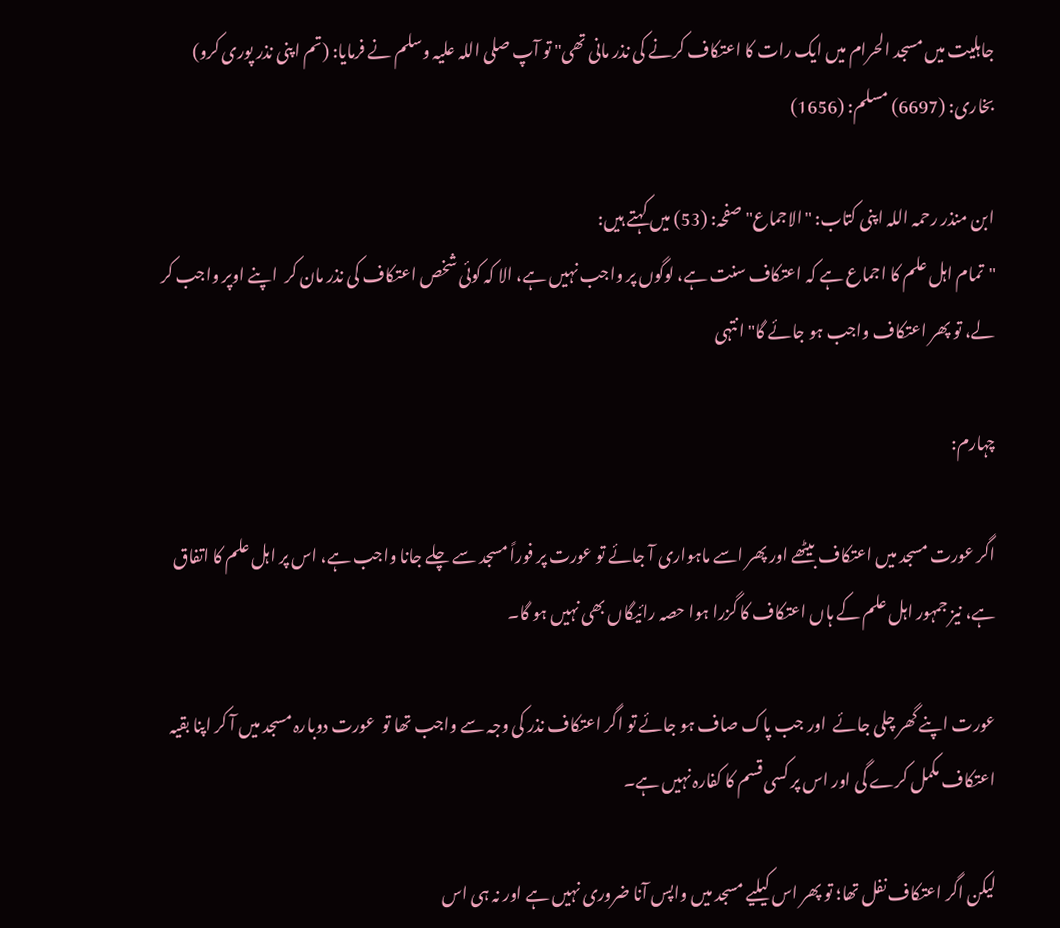جاہلیت میں مسجد الحرام میں ایک رات کا اعتکاف کرنے کی نذر مانی تھی" تو آپ صلی اللہ علیہ وسلم نے فرمایا: (تم اپنی نذر پوری کرو) بخاری: (6697) مسلم: (1656)

ابن منذر رحمہ اللہ اپنی کتاب: "الاجماع" صفحہ: (53) میں کہتے ہیں:
"تمام اہل علم کا اجماع ہے کہ اعتکاف سنت ہے، لوگوں پر واجب نہیں ہے، الا کہ کوئی شخص اعتکاف کی نذر مان کر  اپنے اوپر واجب کر لے، تو پھر اعتکاف واجب ہو جائے گا" انتہی

چہارم:

اگر عورت مسجد میں اعتکاف بیٹھے اور پھر اسے ماہواری آ جائے تو عورت پر فوراً مسجد سے چلے جانا واجب ہے، اس پر اہل علم کا اتفاق ہے، نیز جمہور اہل علم کے ہاں اعتکاف کا گزرا ہوا حصہ رائیگاں بھی نہیں ہو گا۔

عورت اپنے گھر چلی جائے  اور جب پاک صاف ہو جائے تو اگر اعتکاف نذر کی وجہ سے واجب تھا تو  عورت دوبارہ مسجد میں آ کر اپنا بقیہ اعتکاف مکمل کرے گی اور اس پر کسی قسم کا کفارہ نہیں ہے۔

لیکن اگر اعتکاف نفل تھا؛ تو پھر اس کیلیے مسجد میں واپس آنا ضروری نہیں ہے اور نہ ہی اس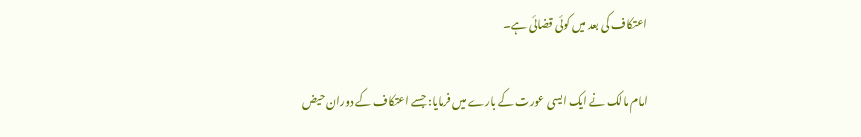اعتکاف کی بعد میں کوئی قضائی ہے۔

امام مالک نے ایک ایسی عورت کے بارے میں فرمایا: جسے اعتکاف کے دوران حیض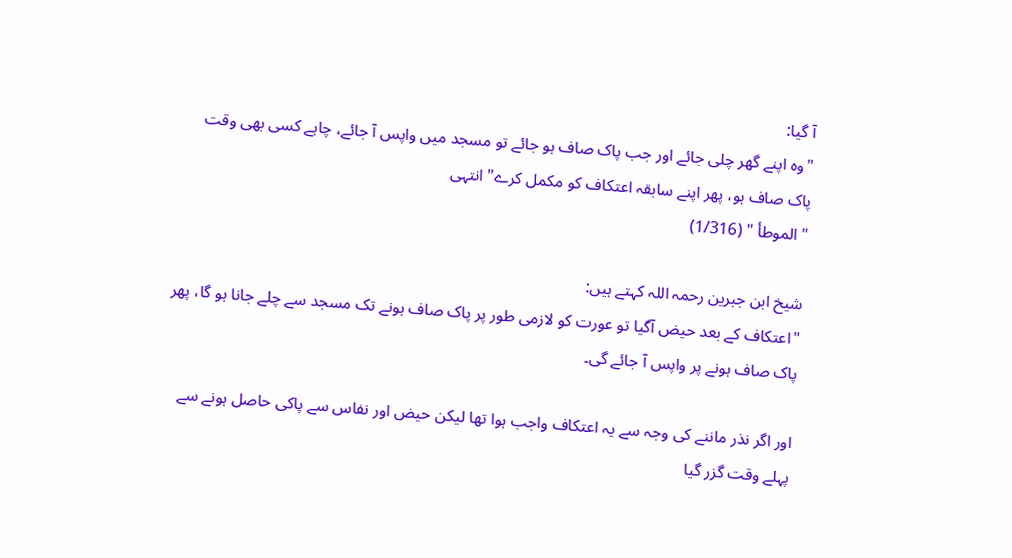آ گیا:
"وہ اپنے گھر چلی جائے اور جب پاک صاف ہو جائے تو مسجد میں واپس آ جائے، چاہے کسی بھی وقت  پاک صاف ہو، پھر اپنے سابقہ اعتکاف کو مکمل کرے" انتہی
" الموطأ " (1/316)

شیخ ابن جبرین رحمہ اللہ کہتے ہیں:
"اعتکاف کے بعد حیض آگیا تو عورت کو لازمی طور پر پاک صاف ہونے تک مسجد سے چلے جانا ہو گا، پھر پاک صاف ہونے پر واپس آ جائے گی۔

اور اگر نذر ماننے کی وجہ سے یہ اعتکاف واجب ہوا تھا لیکن حیض اور نفاس سے پاکی حاصل ہونے سے پہلے وقت گزر گیا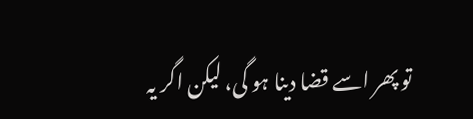تو پھر اسے قضا دینا ہو گی، لیکن اگر یہ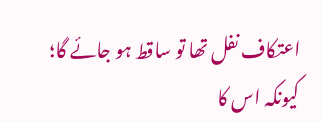اعتکاف نفل تھا تو ساقط ہو جائے گا؛ کیونکہ اس کا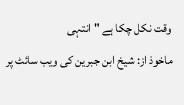وقت نکل چکا ہے " انتہی
ماخوذ از: شیخ ابن جبرین کی ویب سائٹ پر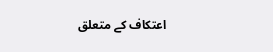اعتکاف کے متعلق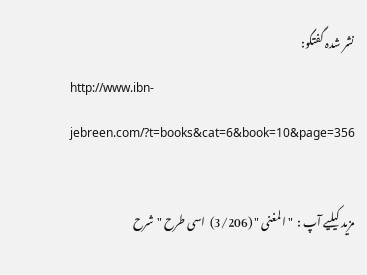نشر شدہ گفتگو:
http://www.ibn-jebreen.com/?t=books&cat=6&book=10&page=356

مزید کیلیے آپ :  " المغنی " (3/206)  اسی طرح "شرح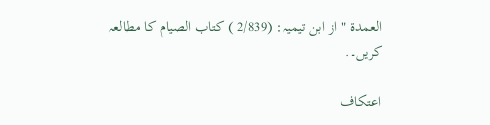العمدة " از ابن تیمیہ: (2/839 ) کتاب الصیام کا مطالعہ کریں۔.

اعتکاف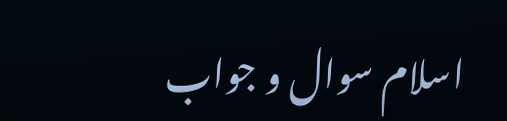اسلام سوال و جواب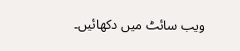ویب سائٹ میں دکھائیں۔